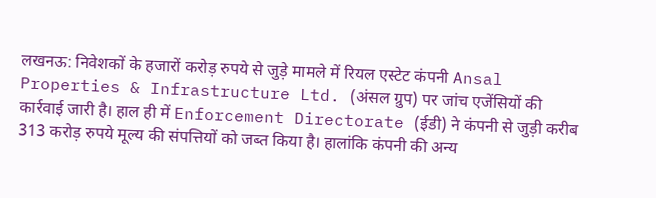लखनऊ: निवेशकों के हजारों करोड़ रुपये से जुड़े मामले में रियल एस्टेट कंपनी Ansal Properties & Infrastructure Ltd. (अंसल ग्रुप) पर जांच एजेंसियों की कार्रवाई जारी है। हाल ही में Enforcement Directorate (ईडी) ने कंपनी से जुड़ी करीब 313 करोड़ रुपये मूल्य की संपत्तियों को जब्त किया है। हालांकि कंपनी की अन्य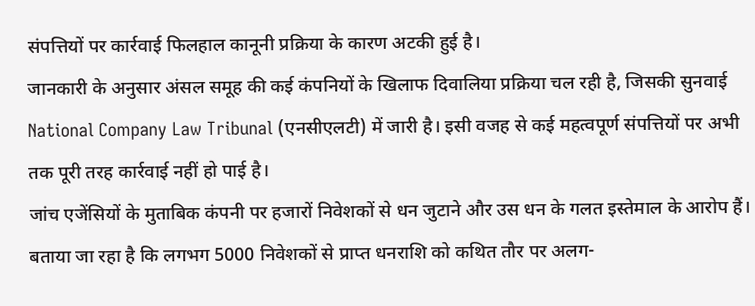संपत्तियों पर कार्रवाई फिलहाल कानूनी प्रक्रिया के कारण अटकी हुई है।
जानकारी के अनुसार अंसल समूह की कई कंपनियों के खिलाफ दिवालिया प्रक्रिया चल रही है, जिसकी सुनवाई National Company Law Tribunal (एनसीएलटी) में जारी है। इसी वजह से कई महत्वपूर्ण संपत्तियों पर अभी तक पूरी तरह कार्रवाई नहीं हो पाई है।
जांच एजेंसियों के मुताबिक कंपनी पर हजारों निवेशकों से धन जुटाने और उस धन के गलत इस्तेमाल के आरोप हैं। बताया जा रहा है कि लगभग 5000 निवेशकों से प्राप्त धनराशि को कथित तौर पर अलग-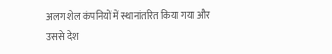अलग शेल कंपनियों में स्थानांतरित किया गया और उससे देश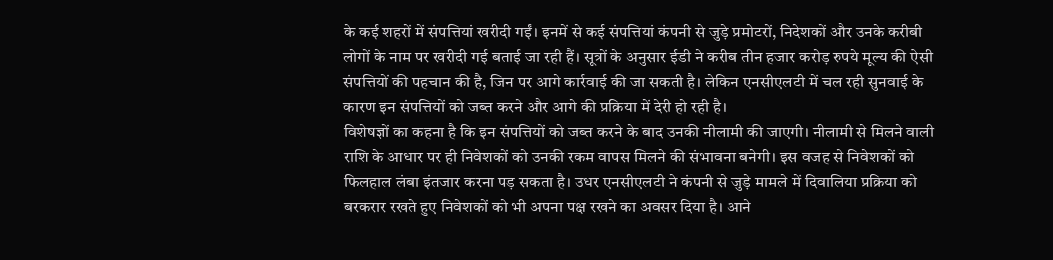के कई शहरों में संपत्तियां खरीदी गईं। इनमें से कई संपत्तियां कंपनी से जुड़े प्रमोटरों, निदेशकों और उनके करीबी लोगों के नाम पर खरीदी गई बताई जा रही हैं। सूत्रों के अनुसार ईडी ने करीब तीन हजार करोड़ रुपये मूल्य की ऐसी संपत्तियों की पहचान की है, जिन पर आगे कार्रवाई की जा सकती है। लेकिन एनसीएलटी में चल रही सुनवाई के कारण इन संपत्तियों को जब्त करने और आगे की प्रक्रिया में देरी हो रही है।
विशेषज्ञों का कहना है कि इन संपत्तियों को जब्त करने के बाद उनकी नीलामी की जाएगी। नीलामी से मिलने वाली राशि के आधार पर ही निवेशकों को उनकी रकम वापस मिलने की संभावना बनेगी। इस वजह से निवेशकों को फिलहाल लंबा इंतजार करना पड़ सकता है। उधर एनसीएलटी ने कंपनी से जुड़े मामले में दिवालिया प्रक्रिया को बरकरार रखते हुए निवेशकों को भी अपना पक्ष रखने का अवसर दिया है। आने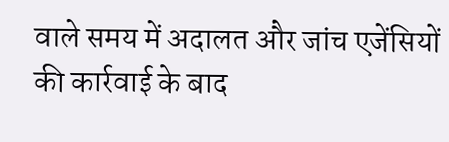वाले समय में अदालत और जांच एजेंसियों की कार्रवाई के बाद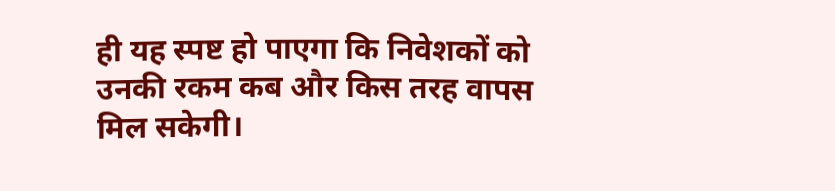ही यह स्पष्ट हो पाएगा कि निवेशकों को उनकी रकम कब और किस तरह वापस मिल सकेगी।